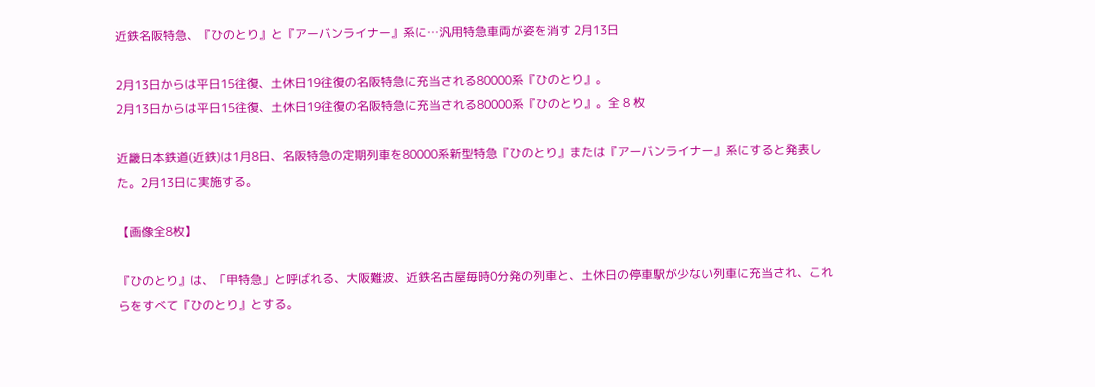近鉄名阪特急、『ひのとり』と『アーバンライナー』系に…汎用特急車両が姿を消す 2月13日

2月13日からは平日15往復、土休日19往復の名阪特急に充当される80000系『ひのとり』。
2月13日からは平日15往復、土休日19往復の名阪特急に充当される80000系『ひのとり』。全 8 枚

近畿日本鉄道(近鉄)は1月8日、名阪特急の定期列車を80000系新型特急『ひのとり』または『アーバンライナー』系にすると発表した。2月13日に実施する。

【画像全8枚】

『ひのとり』は、「甲特急」と呼ばれる、大阪難波、近鉄名古屋毎時0分発の列車と、土休日の停車駅が少ない列車に充当され、これらをすべて『ひのとり』とする。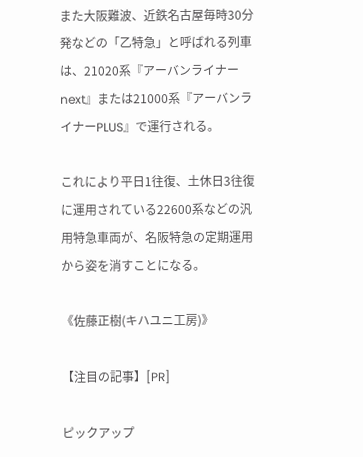また大阪難波、近鉄名古屋毎時30分発などの「乙特急」と呼ばれる列車は、21020系『アーバンライナーnext』または21000系『アーバンライナーPLUS』で運行される。

これにより平日1往復、土休日3往復に運用されている22600系などの汎用特急車両が、名阪特急の定期運用から姿を消すことになる。

《佐藤正樹(キハユニ工房)》

【注目の記事】[PR]

ピックアップ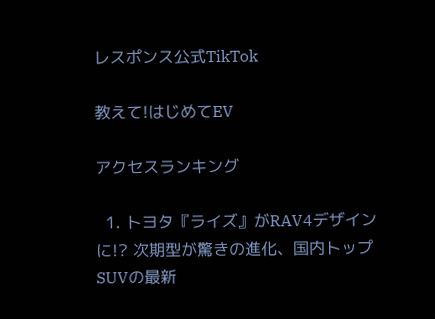レスポンス公式TikTok

教えて!はじめてEV

アクセスランキング

  1. トヨタ『ライズ』がRAV4デザインに!? 次期型が驚きの進化、国内トップSUVの最新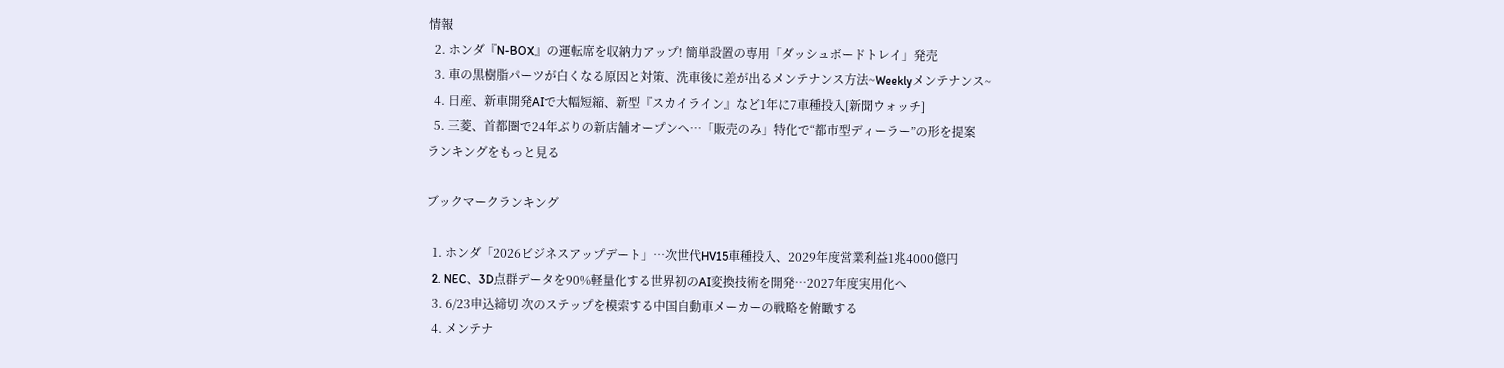情報
  2. ホンダ『N-BOX』の運転席を収納力アップ! 簡単設置の専用「ダッシュボードトレイ」発売
  3. 車の黒樹脂パーツが白くなる原因と対策、洗車後に差が出るメンテナンス方法~Weeklyメンテナンス~
  4. 日産、新車開発AIで大幅短縮、新型『スカイライン』など1年に7車種投入[新聞ウォッチ]
  5. 三菱、首都圏で24年ぶりの新店舗オープンへ…「販売のみ」特化で“都市型ディーラー”の形を提案
ランキングをもっと見る

ブックマークランキング

  1. ホンダ「2026ビジネスアップデート」…次世代HV15車種投入、2029年度営業利益1兆4000億円
  2. NEC、3D点群データを90%軽量化する世界初のAI変換技術を開発…2027年度実用化へ
  3. 6/23申込締切 次のステップを模索する中国自動車メーカーの戦略を俯瞰する
  4. メンテナ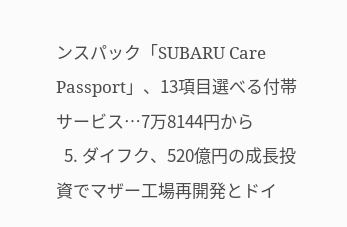ンスパック「SUBARU Care Passport」、13項目選べる付帯サービス…7万8144円から
  5. ダイフク、520億円の成長投資でマザー工場再開発とドイ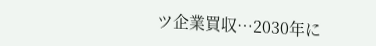ツ企業買収…2030年に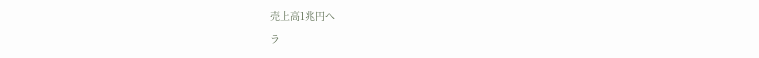売上高1兆円へ
ラ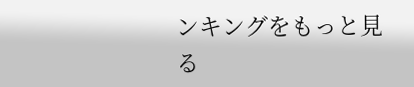ンキングをもっと見る